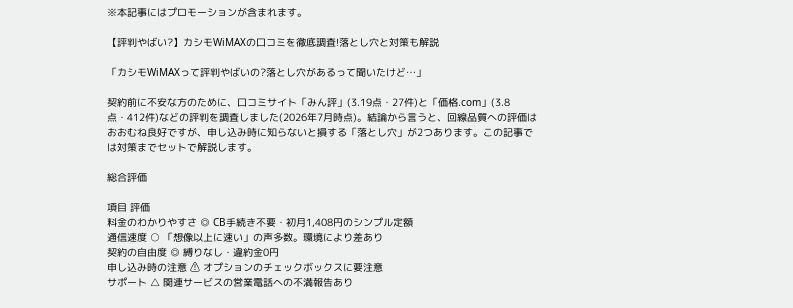※本記事にはプロモーションが含まれます。

【評判やばい?】カシモWiMAXの口コミを徹底調査!落とし穴と対策も解説

「カシモWiMAXって評判やばいの?落とし穴があるって聞いたけど…」

契約前に不安な方のために、口コミサイト「みん評」(3.19点・27件)と「価格.com」(3.8点・412件)などの評判を調査しました(2026年7月時点)。結論から言うと、回線品質への評価はおおむね良好ですが、申し込み時に知らないと損する「落とし穴」が2つあります。この記事では対策までセットで解説します。

総合評価

項目 評価
料金のわかりやすさ ◎ CB手続き不要・初月1,408円のシンプル定額
通信速度 ○ 「想像以上に速い」の声多数。環境により差あり
契約の自由度 ◎ 縛りなし・違約金0円
申し込み時の注意 ⚠ オプションのチェックボックスに要注意
サポート △ 関連サービスの営業電話への不満報告あり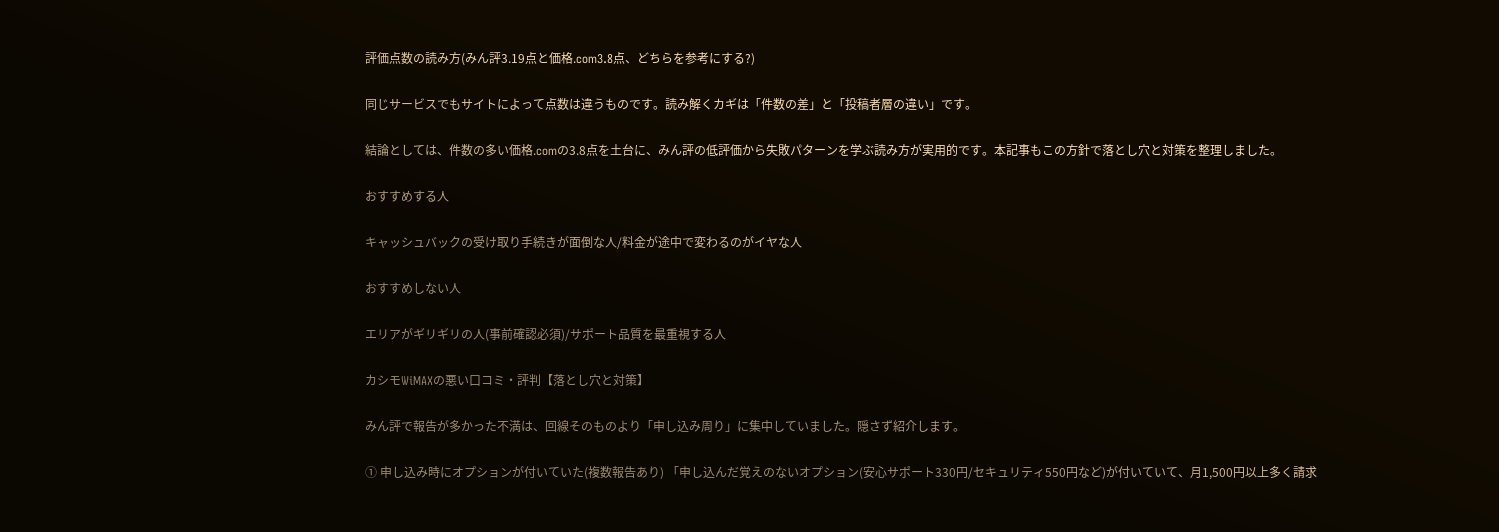評価点数の読み方(みん評3.19点と価格.com3.8点、どちらを参考にする?)

同じサービスでもサイトによって点数は違うものです。読み解くカギは「件数の差」と「投稿者層の違い」です。

結論としては、件数の多い価格.comの3.8点を土台に、みん評の低評価から失敗パターンを学ぶ読み方が実用的です。本記事もこの方針で落とし穴と対策を整理しました。

おすすめする人

キャッシュバックの受け取り手続きが面倒な人/料金が途中で変わるのがイヤな人

おすすめしない人

エリアがギリギリの人(事前確認必須)/サポート品質を最重視する人

カシモWiMAXの悪い口コミ・評判【落とし穴と対策】

みん評で報告が多かった不満は、回線そのものより「申し込み周り」に集中していました。隠さず紹介します。

① 申し込み時にオプションが付いていた(複数報告あり) 「申し込んだ覚えのないオプション(安心サポート330円/セキュリティ550円など)が付いていて、月1,500円以上多く請求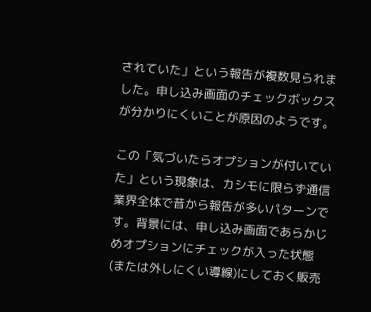されていた」という報告が複数見られました。申し込み画面のチェックボックスが分かりにくいことが原因のようです。

この「気づいたらオプションが付いていた」という現象は、カシモに限らず通信業界全体で昔から報告が多いパターンです。背景には、申し込み画面であらかじめオプションにチェックが入った状態(または外しにくい導線)にしておく販売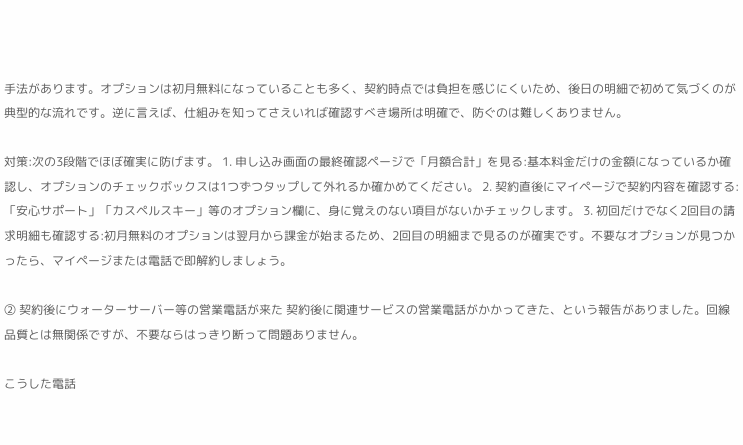手法があります。オプションは初月無料になっていることも多く、契約時点では負担を感じにくいため、後日の明細で初めて気づくのが典型的な流れです。逆に言えば、仕組みを知ってさえいれば確認すべき場所は明確で、防ぐのは難しくありません。

対策:次の3段階でほぼ確実に防げます。 1. 申し込み画面の最終確認ページで「月額合計」を見る:基本料金だけの金額になっているか確認し、オプションのチェックボックスは1つずつタップして外れるか確かめてください。 2. 契約直後にマイページで契約内容を確認する:「安心サポート」「カスペルスキー」等のオプション欄に、身に覚えのない項目がないかチェックします。 3. 初回だけでなく2回目の請求明細も確認する:初月無料のオプションは翌月から課金が始まるため、2回目の明細まで見るのが確実です。不要なオプションが見つかったら、マイページまたは電話で即解約しましょう。

② 契約後にウォーターサーバー等の営業電話が来た 契約後に関連サービスの営業電話がかかってきた、という報告がありました。回線品質とは無関係ですが、不要ならはっきり断って問題ありません。

こうした電話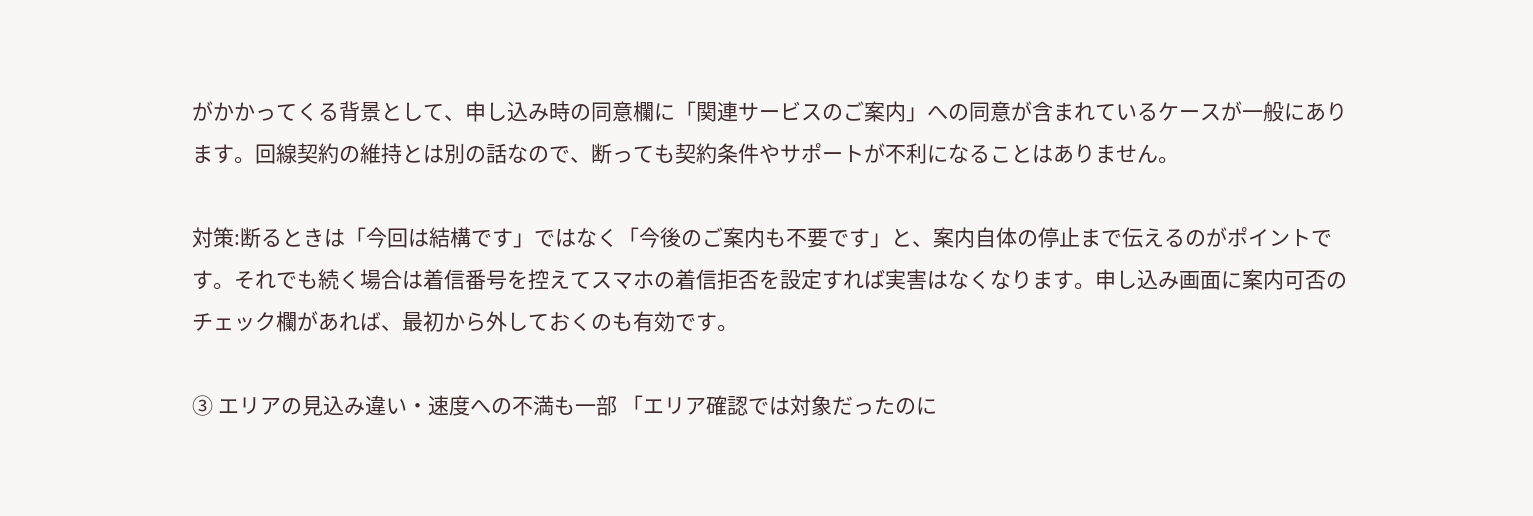がかかってくる背景として、申し込み時の同意欄に「関連サービスのご案内」への同意が含まれているケースが一般にあります。回線契約の維持とは別の話なので、断っても契約条件やサポートが不利になることはありません。

対策:断るときは「今回は結構です」ではなく「今後のご案内も不要です」と、案内自体の停止まで伝えるのがポイントです。それでも続く場合は着信番号を控えてスマホの着信拒否を設定すれば実害はなくなります。申し込み画面に案内可否のチェック欄があれば、最初から外しておくのも有効です。

③ エリアの見込み違い・速度への不満も一部 「エリア確認では対象だったのに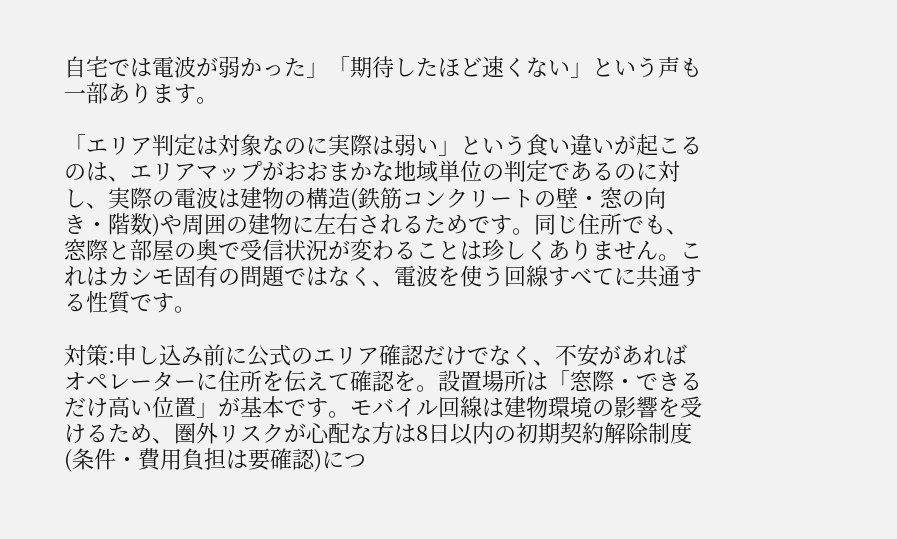自宅では電波が弱かった」「期待したほど速くない」という声も一部あります。

「エリア判定は対象なのに実際は弱い」という食い違いが起こるのは、エリアマップがおおまかな地域単位の判定であるのに対し、実際の電波は建物の構造(鉄筋コンクリートの壁・窓の向き・階数)や周囲の建物に左右されるためです。同じ住所でも、窓際と部屋の奥で受信状況が変わることは珍しくありません。これはカシモ固有の問題ではなく、電波を使う回線すべてに共通する性質です。

対策:申し込み前に公式のエリア確認だけでなく、不安があればオペレーターに住所を伝えて確認を。設置場所は「窓際・できるだけ高い位置」が基本です。モバイル回線は建物環境の影響を受けるため、圏外リスクが心配な方は8日以内の初期契約解除制度(条件・費用負担は要確認)につ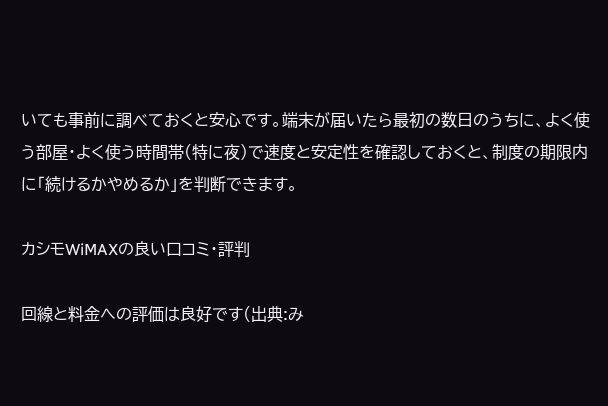いても事前に調べておくと安心です。端末が届いたら最初の数日のうちに、よく使う部屋・よく使う時間帯(特に夜)で速度と安定性を確認しておくと、制度の期限内に「続けるかやめるか」を判断できます。

カシモWiMAXの良い口コミ・評判

回線と料金への評価は良好です(出典:み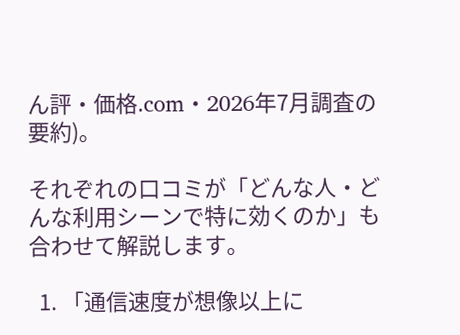ん評・価格.com・2026年7月調査の要約)。

それぞれの口コミが「どんな人・どんな利用シーンで特に効くのか」も合わせて解説します。

  1. 「通信速度が想像以上に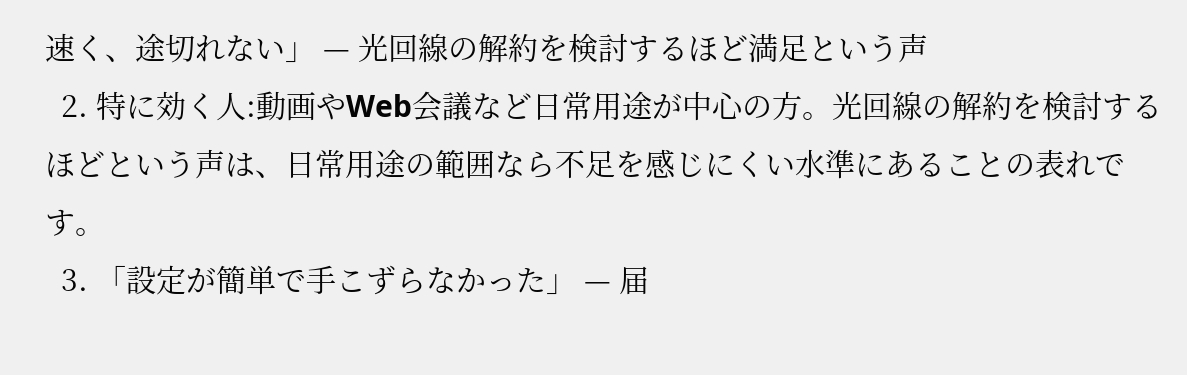速く、途切れない」 — 光回線の解約を検討するほど満足という声
  2. 特に効く人:動画やWeb会議など日常用途が中心の方。光回線の解約を検討するほどという声は、日常用途の範囲なら不足を感じにくい水準にあることの表れです。
  3. 「設定が簡単で手こずらなかった」 — 届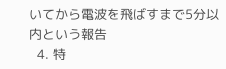いてから電波を飛ばすまで5分以内という報告
  4. 特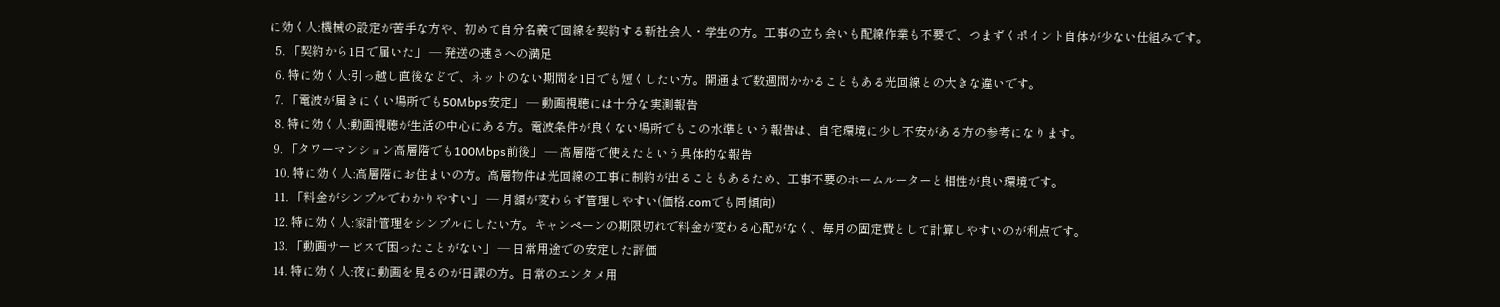に効く人:機械の設定が苦手な方や、初めて自分名義で回線を契約する新社会人・学生の方。工事の立ち会いも配線作業も不要で、つまずくポイント自体が少ない仕組みです。
  5. 「契約から1日で届いた」 — 発送の速さへの満足
  6. 特に効く人:引っ越し直後などで、ネットのない期間を1日でも短くしたい方。開通まで数週間かかることもある光回線との大きな違いです。
  7. 「電波が届きにくい場所でも50Mbps安定」 — 動画視聴には十分な実測報告
  8. 特に効く人:動画視聴が生活の中心にある方。電波条件が良くない場所でもこの水準という報告は、自宅環境に少し不安がある方の参考になります。
  9. 「タワーマンション高層階でも100Mbps前後」 — 高層階で使えたという具体的な報告
  10. 特に効く人:高層階にお住まいの方。高層物件は光回線の工事に制約が出ることもあるため、工事不要のホームルーターと相性が良い環境です。
  11. 「料金がシンプルでわかりやすい」 — 月額が変わらず管理しやすい(価格.comでも同傾向)
  12. 特に効く人:家計管理をシンプルにしたい方。キャンペーンの期限切れで料金が変わる心配がなく、毎月の固定費として計算しやすいのが利点です。
  13. 「動画サービスで困ったことがない」 — 日常用途での安定した評価
  14. 特に効く人:夜に動画を見るのが日課の方。日常のエンタメ用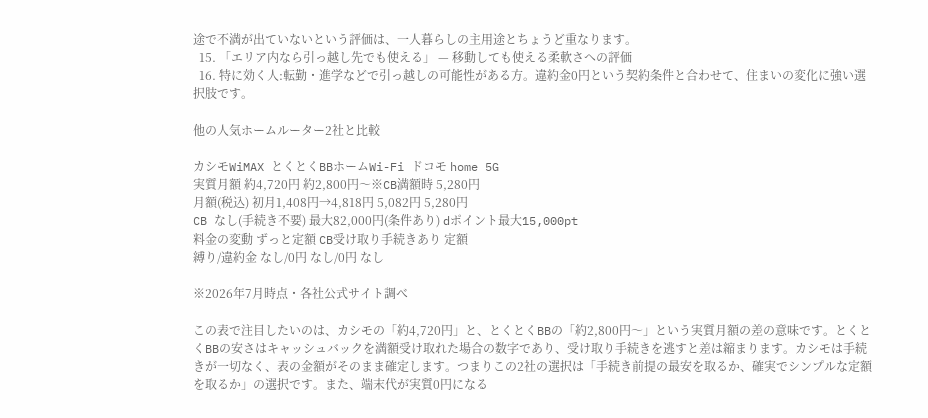途で不満が出ていないという評価は、一人暮らしの主用途とちょうど重なります。
  15. 「エリア内なら引っ越し先でも使える」 — 移動しても使える柔軟さへの評価
  16. 特に効く人:転勤・進学などで引っ越しの可能性がある方。違約金0円という契約条件と合わせて、住まいの変化に強い選択肢です。

他の人気ホームルーター2社と比較

カシモWiMAX とくとくBBホームWi-Fi ドコモ home 5G
実質月額 約4,720円 約2,800円〜※CB満額時 5,280円
月額(税込) 初月1,408円→4,818円 5,082円 5,280円
CB なし(手続き不要) 最大82,000円(条件あり) dポイント最大15,000pt
料金の変動 ずっと定額 CB受け取り手続きあり 定額
縛り/違約金 なし/0円 なし/0円 なし

※2026年7月時点・各社公式サイト調べ

この表で注目したいのは、カシモの「約4,720円」と、とくとくBBの「約2,800円〜」という実質月額の差の意味です。とくとくBBの安さはキャッシュバックを満額受け取れた場合の数字であり、受け取り手続きを逃すと差は縮まります。カシモは手続きが一切なく、表の金額がそのまま確定します。つまりこの2社の選択は「手続き前提の最安を取るか、確実でシンプルな定額を取るか」の選択です。また、端末代が実質0円になる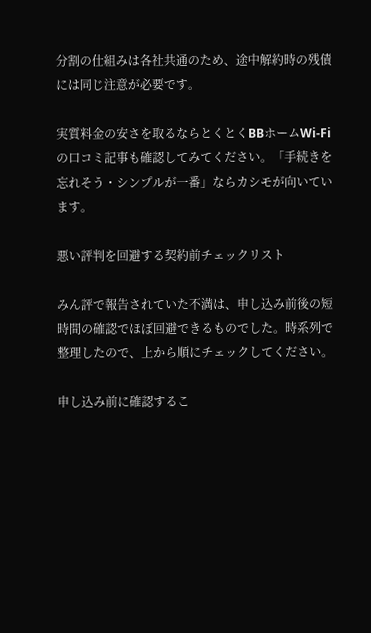分割の仕組みは各社共通のため、途中解約時の残債には同じ注意が必要です。

実質料金の安さを取るならとくとくBBホームWi-Fiの口コミ記事も確認してみてください。「手続きを忘れそう・シンプルが一番」ならカシモが向いています。

悪い評判を回避する契約前チェックリスト

みん評で報告されていた不満は、申し込み前後の短時間の確認でほぼ回避できるものでした。時系列で整理したので、上から順にチェックしてください。

申し込み前に確認するこ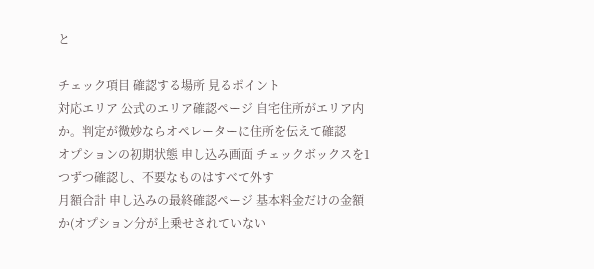と

チェック項目 確認する場所 見るポイント
対応エリア 公式のエリア確認ページ 自宅住所がエリア内か。判定が微妙ならオペレーターに住所を伝えて確認
オプションの初期状態 申し込み画面 チェックボックスを1つずつ確認し、不要なものはすべて外す
月額合計 申し込みの最終確認ページ 基本料金だけの金額か(オプション分が上乗せされていない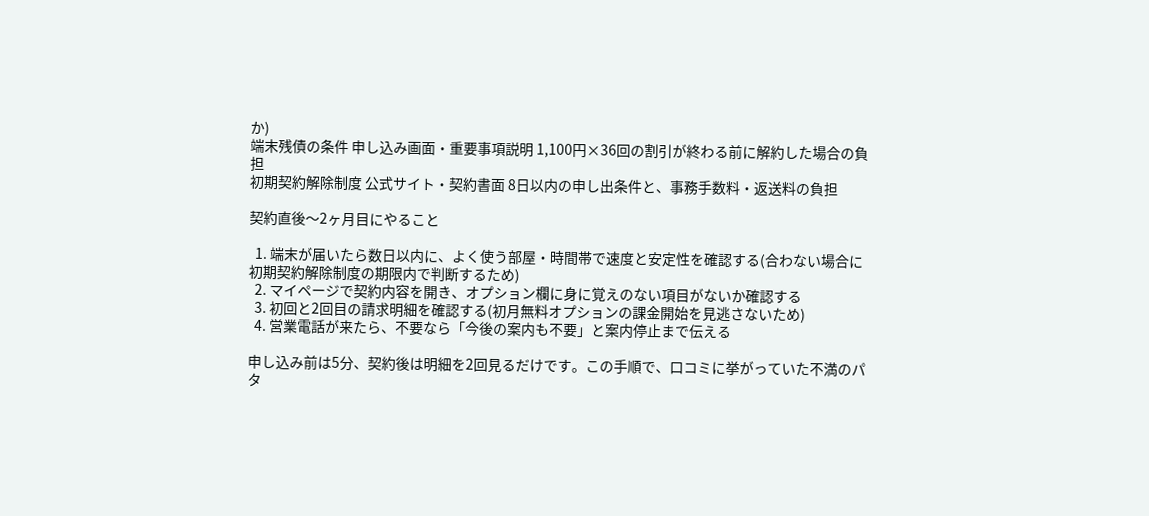か)
端末残債の条件 申し込み画面・重要事項説明 1,100円×36回の割引が終わる前に解約した場合の負担
初期契約解除制度 公式サイト・契約書面 8日以内の申し出条件と、事務手数料・返送料の負担

契約直後〜2ヶ月目にやること

  1. 端末が届いたら数日以内に、よく使う部屋・時間帯で速度と安定性を確認する(合わない場合に初期契約解除制度の期限内で判断するため)
  2. マイページで契約内容を開き、オプション欄に身に覚えのない項目がないか確認する
  3. 初回と2回目の請求明細を確認する(初月無料オプションの課金開始を見逃さないため)
  4. 営業電話が来たら、不要なら「今後の案内も不要」と案内停止まで伝える

申し込み前は5分、契約後は明細を2回見るだけです。この手順で、口コミに挙がっていた不満のパタ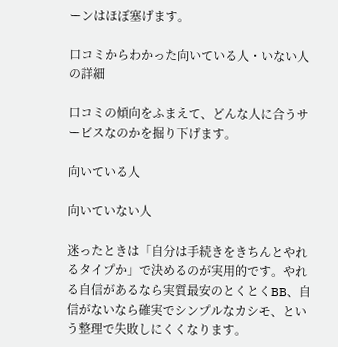ーンはほぼ塞げます。

口コミからわかった向いている人・いない人の詳細

口コミの傾向をふまえて、どんな人に合うサービスなのかを掘り下げます。

向いている人

向いていない人

迷ったときは「自分は手続きをきちんとやれるタイプか」で決めるのが実用的です。やれる自信があるなら実質最安のとくとくBB、自信がないなら確実でシンプルなカシモ、という整理で失敗しにくくなります。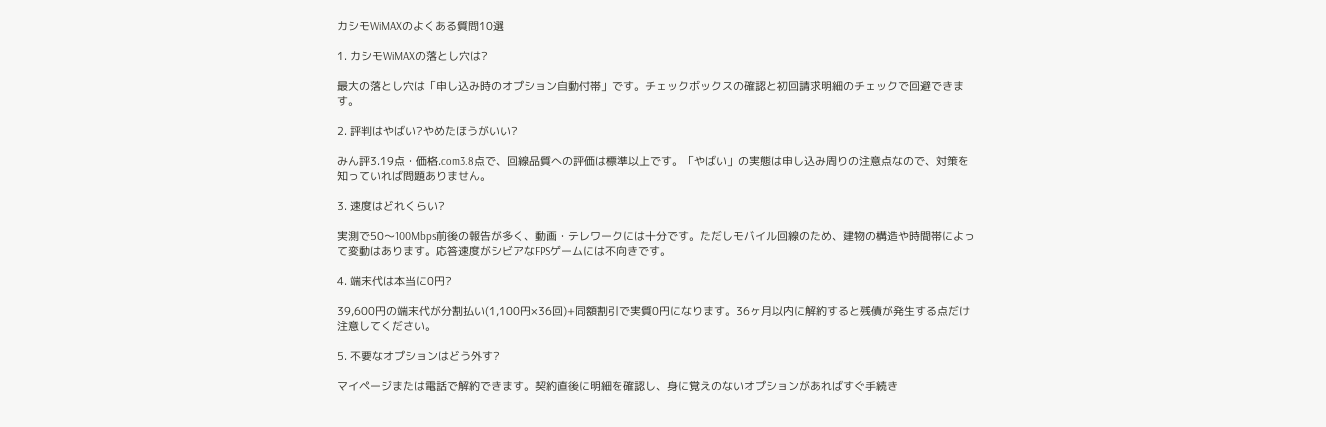カシモWiMAXのよくある質問10選

1. カシモWiMAXの落とし穴は?

最大の落とし穴は「申し込み時のオプション自動付帯」です。チェックボックスの確認と初回請求明細のチェックで回避できます。

2. 評判はやばい?やめたほうがいい?

みん評3.19点・価格.com3.8点で、回線品質への評価は標準以上です。「やばい」の実態は申し込み周りの注意点なので、対策を知っていれば問題ありません。

3. 速度はどれくらい?

実測で50〜100Mbps前後の報告が多く、動画・テレワークには十分です。ただしモバイル回線のため、建物の構造や時間帯によって変動はあります。応答速度がシビアなFPSゲームには不向きです。

4. 端末代は本当に0円?

39,600円の端末代が分割払い(1,100円×36回)+同額割引で実質0円になります。36ヶ月以内に解約すると残債が発生する点だけ注意してください。

5. 不要なオプションはどう外す?

マイページまたは電話で解約できます。契約直後に明細を確認し、身に覚えのないオプションがあればすぐ手続き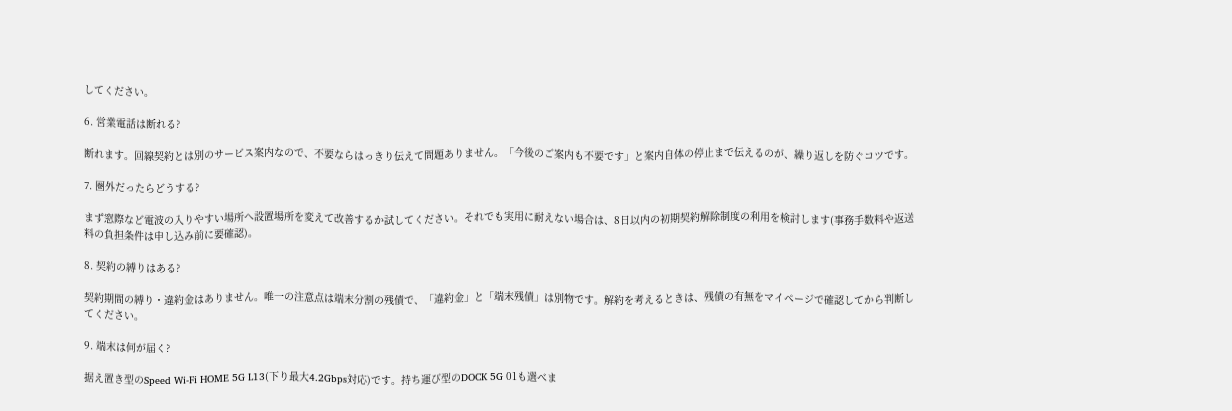してください。

6. 営業電話は断れる?

断れます。回線契約とは別のサービス案内なので、不要ならはっきり伝えて問題ありません。「今後のご案内も不要です」と案内自体の停止まで伝えるのが、繰り返しを防ぐコツです。

7. 圏外だったらどうする?

まず窓際など電波の入りやすい場所へ設置場所を変えて改善するか試してください。それでも実用に耐えない場合は、8日以内の初期契約解除制度の利用を検討します(事務手数料や返送料の負担条件は申し込み前に要確認)。

8. 契約の縛りはある?

契約期間の縛り・違約金はありません。唯一の注意点は端末分割の残債で、「違約金」と「端末残債」は別物です。解約を考えるときは、残債の有無をマイページで確認してから判断してください。

9. 端末は何が届く?

据え置き型のSpeed Wi-Fi HOME 5G L13(下り最大4.2Gbps対応)です。持ち運び型のDOCK 5G 01も選べま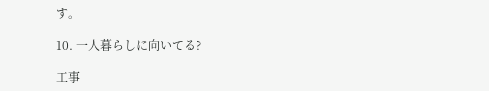す。

10. 一人暮らしに向いてる?

工事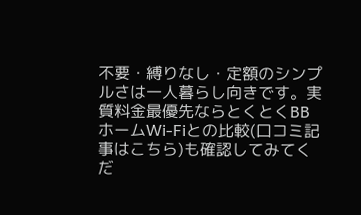不要・縛りなし・定額のシンプルさは一人暮らし向きです。実質料金最優先ならとくとくBBホームWi-Fiとの比較(口コミ記事はこちら)も確認してみてくだ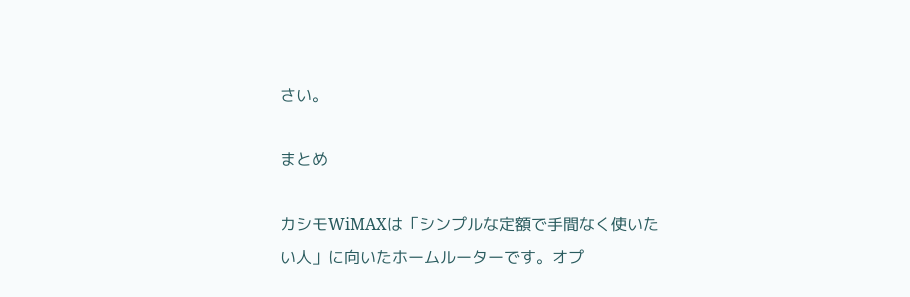さい。

まとめ

カシモWiMAXは「シンプルな定額で手間なく使いたい人」に向いたホームルーターです。オプ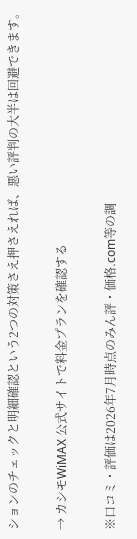ションのチェックと明細確認という2つの対策さえ押さえれば、悪い評判の大半は回避できます。

→ カシモWiMAX 公式サイトで料金プランを確認する

※口コミ・評価は2026年7月時点のみん評・価格.com等の調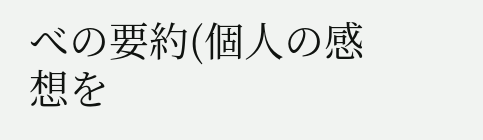べの要約(個人の感想を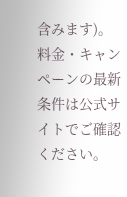含みます)。料金・キャンペーンの最新条件は公式サイトでご確認ください。